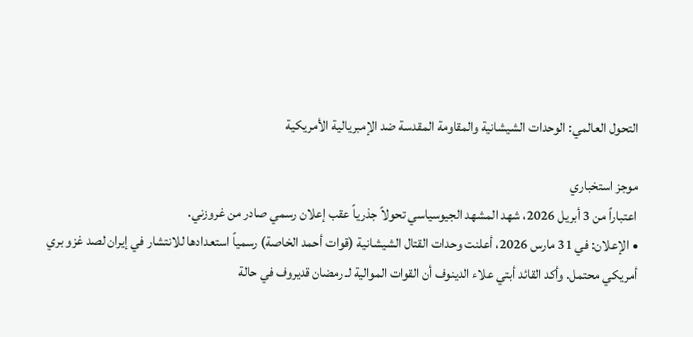التحول العالمي: الوحدات الشيشانية والمقاومة المقدسة ضد الإمبريالية الأمريكية

موجز استخباري
اعتباراً من 3 أبريل 2026، شهد المشهد الجيوسياسي تحولاً جذرياً عقب إعلان رسمي صادر من غروزني.
• الإعلان: في 31 مارس 2026، أعلنت وحدات القتال الشيشانية (قوات أحمد الخاصة) رسمياً استعدادها للانتشار في إيران لصد غزو بري أمريكي محتمل. وأكد القائد أبتي علاء الدينوف أن القوات الموالية لـ رمضان قديروف في حالة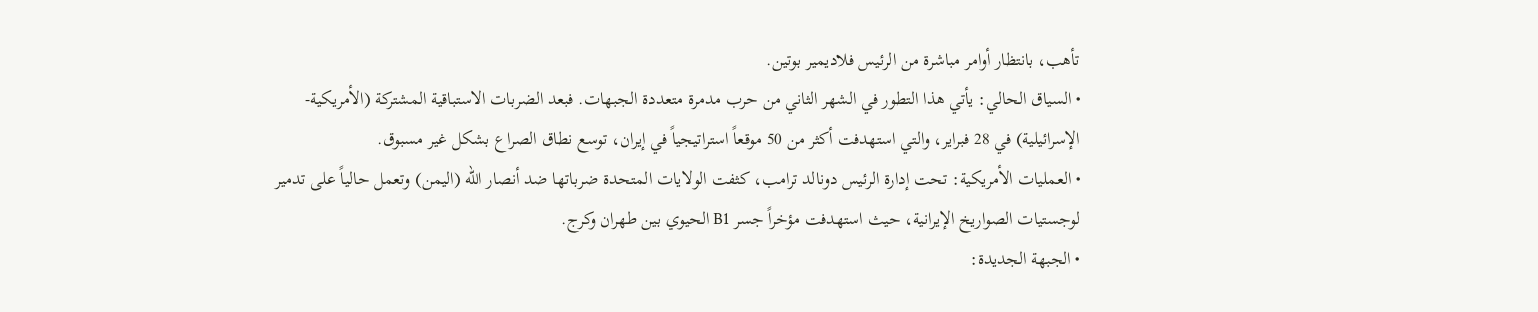تأهب، بانتظار أوامر مباشرة من الرئيس فلاديمير بوتين.
• السياق الحالي: يأتي هذا التطور في الشهر الثاني من حرب مدمرة متعددة الجبهات. فبعد الضربات الاستباقية المشتركة (الأمريكية-الإسرائيلية) في 28 فبراير، والتي استهدفت أكثر من 50 موقعاً استراتيجياً في إيران، توسع نطاق الصراع بشكل غير مسبوق.
• العمليات الأمريكية: تحت إدارة الرئيس دونالد ترامب، كثفت الولايات المتحدة ضرباتها ضد أنصار الله (اليمن) وتعمل حالياً على تدمير لوجستيات الصواريخ الإيرانية، حيث استهدفت مؤخراً جسر B1 الحيوي بين طهران وكرج.
• الجبهة الجديدة: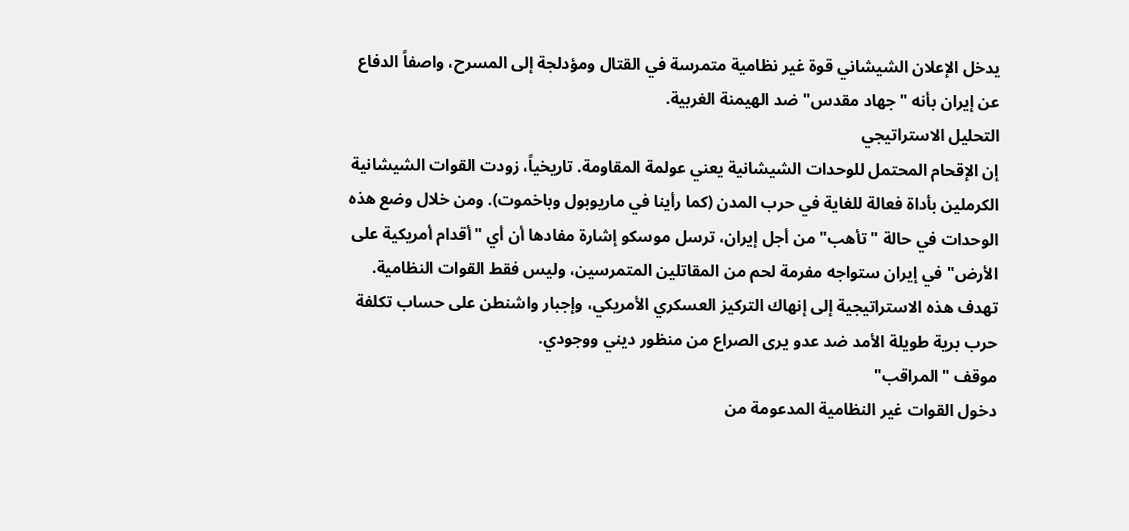يدخل الإعلان الشيشاني قوة غير نظامية متمرسة في القتال ومؤدلجة إلى المسرح، واصفاً الدفاع عن إيران بأنه "جهاد مقدس" ضد الهيمنة الغربية.
التحليل الاستراتيجي
إن الإقحام المحتمل للوحدات الشيشانية يعني عولمة المقاومة. تاريخياً، زودت القوات الشيشانية الكرملين بأداة فعالة للغاية في حرب المدن (كما رأينا في ماريوبول وباخموت). ومن خلال وضع هذه الوحدات في حالة "تأهب" من أجل إيران، ترسل موسكو إشارة مفادها أن أي "أقدام أمريكية على الأرض" في إيران ستواجه مفرمة لحم من المقاتلين المتمرسين، وليس فقط القوات النظامية. تهدف هذه الاستراتيجية إلى إنهاك التركيز العسكري الأمريكي، وإجبار واشنطن على حساب تكلفة حرب برية طويلة الأمد ضد عدو يرى الصراع من منظور ديني ووجودي.
موقف "المراقب"
دخول القوات غير النظامية المدعومة من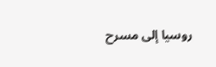روسيا إلى مسرح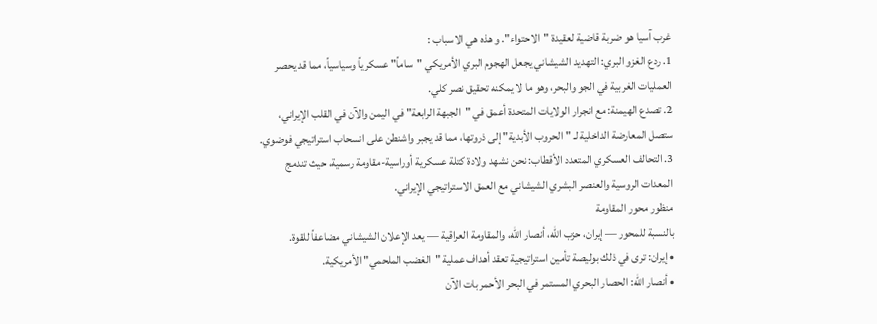غرب آسيا هو ضربة قاضية لعقيدة "الاحتواء". و هذه هي الاسباب :
1. ردع الغزو البري: التهديد الشيشاني يجعل الهجوم البري الأمريكي "ساماً" عسكرياً وسياسياً، مما قد يحصر العمليات الغربية في الجو والبحر، وهو ما لا يمكنه تحقيق نصر كلي.
2. تصدع الهيمنة: مع انجرار الولايات المتحدة أعمق في "الجبهة الرابعة" في اليمن والآن في القلب الإيراني، ستصل المعارضة الداخلية لـ "الحروب الأبدية" إلى ذروتها، مما قد يجبر واشنطن على انسحاب استراتيجي فوضوي.
3. التحالف العسكري المتعدد الأقطاب: نحن نشهد ولادة كتلة عسكرية أوراسية-مقاومة رسمية، حيث تندمج المعدات الروسية والعنصر البشري الشيشاني مع العمق الاستراتيجي الإيراني.
منظور محور المقاومة
بالنسبة للمحور — إيران، حزب الله، أنصار الله، والمقاومة العراقية — يعد الإعلان الشيشاني مضاعفاً للقوة.
• إيران: ترى في ذلك بوليصة تأمين استراتيجية تعقد أهداف عملية "الغضب الملحمي" الأمريكية.
• أنصار الله: الحصار البحري المستمر في البحر الأحمر بات الآن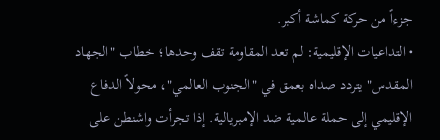جزءاً من حركة كماشة أكبر.
• التداعيات الإقليمية: لم تعد المقاومة تقف وحدها؛ خطاب "الجهاد المقدس" يتردد صداه بعمق في "الجنوب العالمي"، محولاً الدفاع الإقليمي إلى حملة عالمية ضد الإمبريالية. إذا تجرأت واشنطن على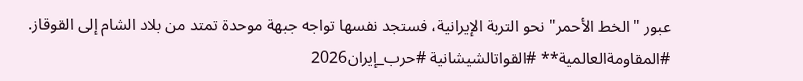عبور "الخط الأحمر" نحو التربة الإيرانية، فستجد نفسها تواجه جبهة موحدة تمتد من بلاد الشام إلى القوقاز.
#المقاومةالعالمية** #القواتالشيشانية #حرب_إيران2026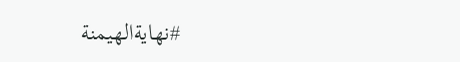#نهايةالهيمنة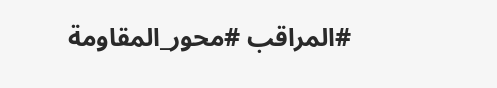#المراقب #محور_المقاومة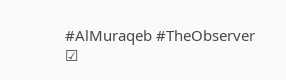#AlMuraqeb #TheObserver
☑